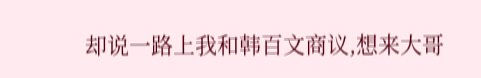却说一路上我和韩百文商议,想来大哥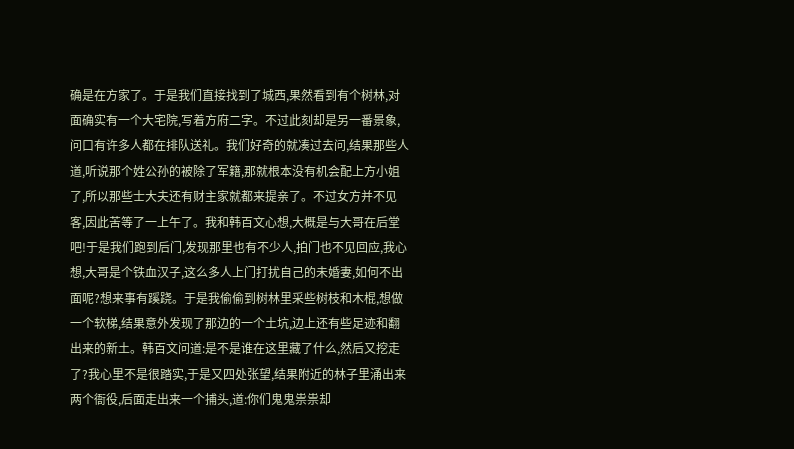确是在方家了。于是我们直接找到了城西,果然看到有个树林,对面确实有一个大宅院,写着方府二字。不过此刻却是另一番景象,问口有许多人都在排队送礼。我们好奇的就凑过去问,结果那些人道,听说那个姓公孙的被除了军籍,那就根本没有机会配上方小姐了,所以那些士大夫还有财主家就都来提亲了。不过女方并不见客,因此苦等了一上午了。我和韩百文心想,大概是与大哥在后堂吧!于是我们跑到后门,发现那里也有不少人,拍门也不见回应,我心想,大哥是个铁血汉子,这么多人上门打扰自己的未婚妻,如何不出面呢?想来事有蹊跷。于是我偷偷到树林里采些树枝和木棍,想做一个软梯,结果意外发现了那边的一个土坑,边上还有些足迹和翻出来的新土。韩百文问道:是不是谁在这里藏了什么,然后又挖走了?我心里不是很踏实,于是又四处张望,结果附近的林子里涌出来两个衙役,后面走出来一个捕头,道:你们鬼鬼祟祟却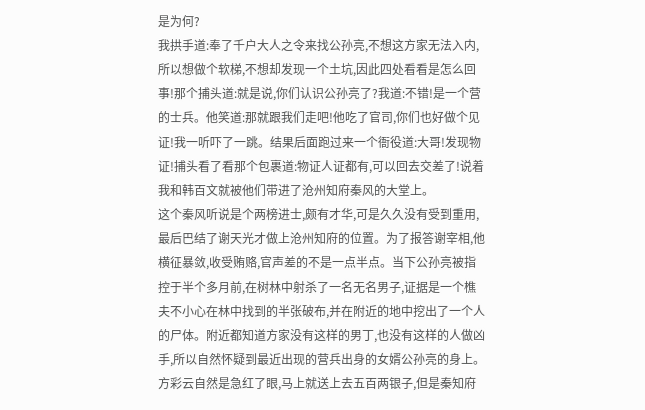是为何?
我拱手道:奉了千户大人之令来找公孙亮,不想这方家无法入内,所以想做个软梯,不想却发现一个土坑,因此四处看看是怎么回事!那个捕头道:就是说,你们认识公孙亮了?我道:不错!是一个营的士兵。他笑道:那就跟我们走吧!他吃了官司,你们也好做个见证!我一听吓了一跳。结果后面跑过来一个衙役道:大哥!发现物证!捕头看了看那个包裹道:物证人证都有,可以回去交差了!说着我和韩百文就被他们带进了沧州知府秦风的大堂上。
这个秦风听说是个两榜进士,颇有才华,可是久久没有受到重用,最后巴结了谢天光才做上沧州知府的位置。为了报答谢宰相,他横征暴敛,收受贿赂,官声差的不是一点半点。当下公孙亮被指控于半个多月前,在树林中射杀了一名无名男子,证据是一个樵夫不小心在林中找到的半张破布,并在附近的地中挖出了一个人的尸体。附近都知道方家没有这样的男丁,也没有这样的人做凶手,所以自然怀疑到最近出现的营兵出身的女婿公孙亮的身上。
方彩云自然是急红了眼,马上就送上去五百两银子,但是秦知府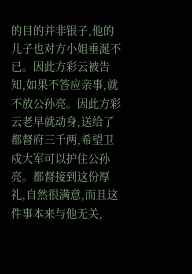的目的并非银子,他的儿子也对方小姐垂涎不已。因此方彩云被告知,如果不答应亲事,就不放公孙亮。因此方彩云老早就动身,送给了都督府三千两,希望卫戍大军可以护住公孙亮。都督接到这份厚礼,自然很满意,而且这件事本来与他无关,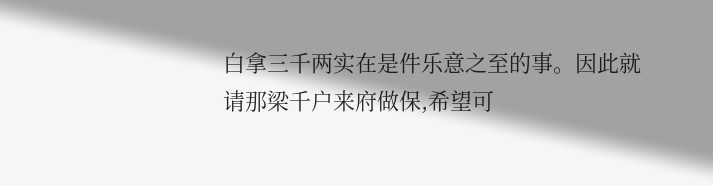白拿三千两实在是件乐意之至的事。因此就请那梁千户来府做保,希望可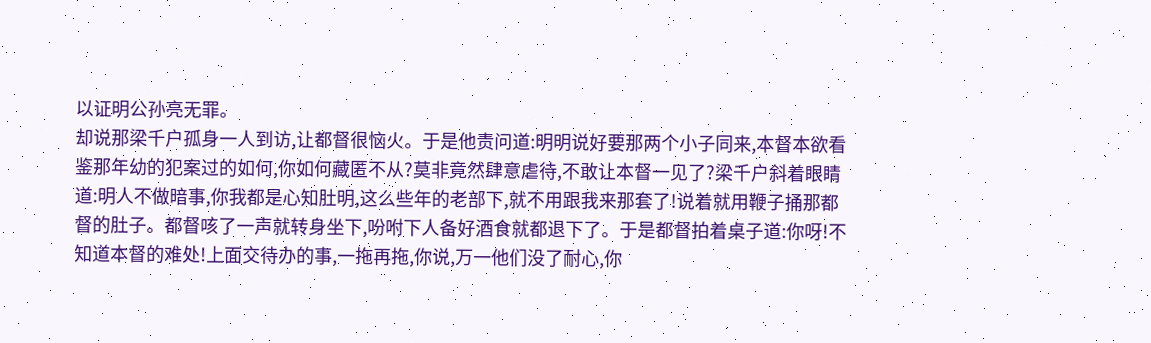以证明公孙亮无罪。
却说那梁千户孤身一人到访,让都督很恼火。于是他责问道:明明说好要那两个小子同来,本督本欲看鉴那年幼的犯案过的如何,你如何藏匿不从?莫非竟然肆意虐待,不敢让本督一见了?梁千户斜着眼睛道:明人不做暗事,你我都是心知肚明,这么些年的老部下,就不用跟我来那套了!说着就用鞭子捅那都督的肚子。都督咳了一声就转身坐下,吩咐下人备好酒食就都退下了。于是都督拍着桌子道:你呀!不知道本督的难处!上面交待办的事,一拖再拖,你说,万一他们没了耐心,你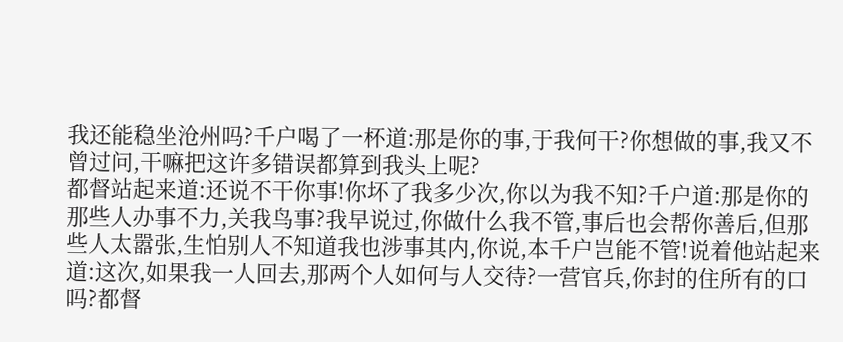我还能稳坐沧州吗?千户喝了一杯道:那是你的事,于我何干?你想做的事,我又不曾过问,干嘛把这许多错误都算到我头上呢?
都督站起来道:还说不干你事!你坏了我多少次,你以为我不知?千户道:那是你的那些人办事不力,关我鸟事?我早说过,你做什么我不管,事后也会帮你善后,但那些人太嚣张,生怕别人不知道我也涉事其内,你说,本千户岂能不管!说着他站起来道:这次,如果我一人回去,那两个人如何与人交待?一营官兵,你封的住所有的口吗?都督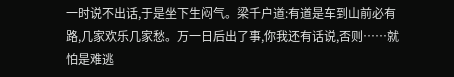一时说不出话,于是坐下生闷气。梁千户道:有道是车到山前必有路,几家欢乐几家愁。万一日后出了事,你我还有话说,否则……就怕是难逃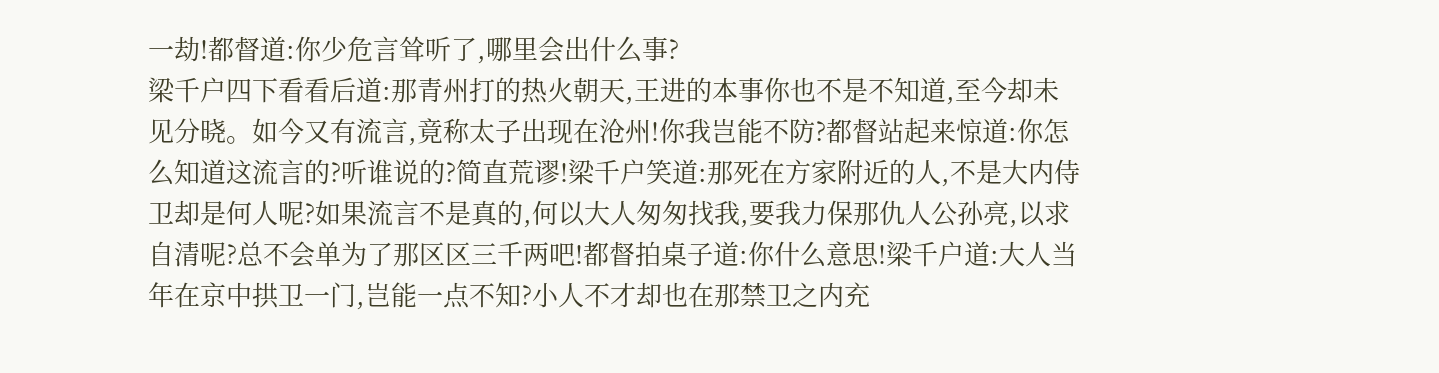一劫!都督道:你少危言耸听了,哪里会出什么事?
梁千户四下看看后道:那青州打的热火朝天,王进的本事你也不是不知道,至今却未见分晓。如今又有流言,竟称太子出现在沧州!你我岂能不防?都督站起来惊道:你怎么知道这流言的?听谁说的?简直荒谬!梁千户笑道:那死在方家附近的人,不是大内侍卫却是何人呢?如果流言不是真的,何以大人匆匆找我,要我力保那仇人公孙亮,以求自清呢?总不会单为了那区区三千两吧!都督拍桌子道:你什么意思!梁千户道:大人当年在京中拱卫一门,岂能一点不知?小人不才却也在那禁卫之内充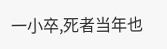一小卒,死者当年也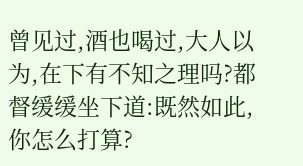曾见过,酒也喝过,大人以为,在下有不知之理吗?都督缓缓坐下道:既然如此,你怎么打算?